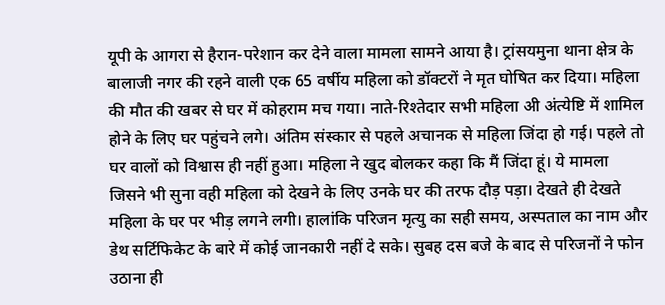यूपी के आगरा से हैरान-परेशान कर देने वाला मामला सामने आया है। ट्रांसयमुना थाना क्षेत्र के बालाजी नगर की रहने वाली एक 65 वर्षीय महिला को डॉक्टरों ने मृत घोषित कर दिया। महिला की मौत की खबर से घर में कोहराम मच गया। नाते-रिश्तेदार सभी महिला अी अंत्येष्टि में शामिल होने के लिए घर पहुंचने लगे। अंतिम संस्कार से पहले अचानक से महिला जिंदा हो गई। पहले तो घर वालों को विश्वास ही नहीं हुआ। महिला ने खुद बोलकर कहा कि मैं जिंदा हूं। ये मामला जिसने भी सुना वही महिला को देखने के लिए उनके घर की तरफ दौड़ पड़ा। देखते ही देखते महिला के घर पर भीड़ लगने लगी। हालांकि परिजन मृत्यु का सही समय, अस्पताल का नाम और डेथ सर्टिफिकेट के बारे में कोई जानकारी नहीं दे सके। सुबह दस बजे के बाद से परिजनों ने फोन उठाना ही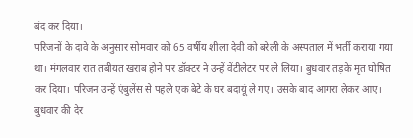बंद कर दिया।
परिजनों के दावे के अनुसार सोमवार को 65 वर्षीय शीला देवी को बरेली के अस्पताल में भर्ती कराया गया था। मंगलवार रात तबीयत खराब होने पर डॉक्टर ने उन्हें वेंटीलेटर पर ले लिया। बुधवार तड़के मृत घोषित कर दिया। परिजन उन्हें एंबुलेंस से पहले एक बेटे के घर बदायूं ले गए। उसके बाद आगरा लेकर आए। बुधवार की देर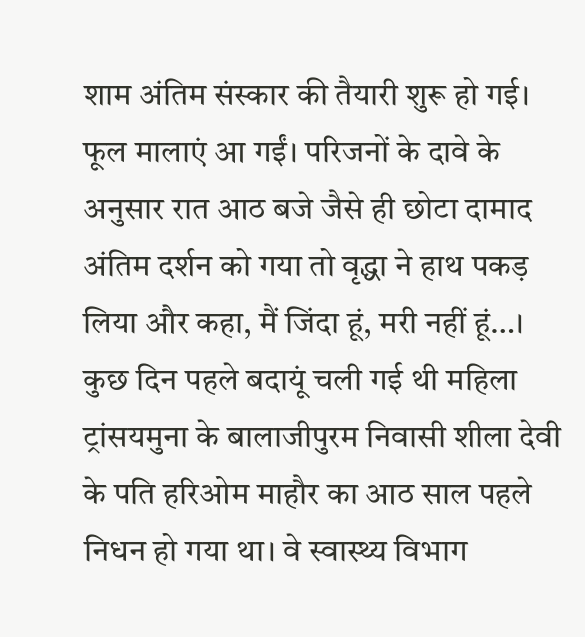शाम अंतिम संस्कार की तैयारी शुरू हो गई। फूल मालाएं आ गईं। परिजनों के दावे के अनुसार रात आठ बजे जैसे ही छोटा दामाद अंतिम दर्शन को गया तो वृद्धा ने हाथ पकड़ लिया और कहा, मैं जिंदा हूं, मरी नहीं हूं…।
कुछ दिन पहले बदायूं चली गई थी महिला
ट्रांसयमुना के बालाजीपुरम निवासी शीला देवी के पति हरिओम माहौर का आठ साल पहले निधन हो गया था। वे स्वास्थ्य विभाग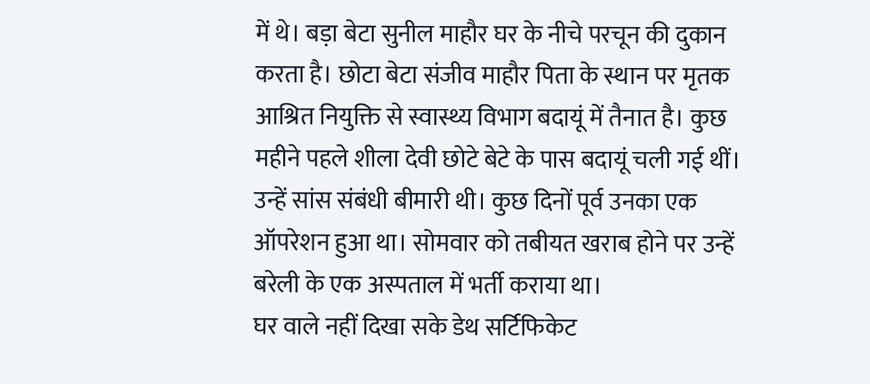में थे। बड़ा बेटा सुनील माहौर घर के नीचे परचून की दुकान करता है। छोटा बेटा संजीव माहौर पिता के स्थान पर मृतक आश्रित नियुक्ति से स्वास्थ्य विभाग बदायूं में तैनात है। कुछ महीने पहले शीला देवी छोटे बेटे के पास बदायूं चली गई थीं। उन्हें सांस संबंधी बीमारी थी। कुछ दिनों पूर्व उनका एक ऑपरेशन हुआ था। सोमवार को तबीयत खराब होने पर उन्हें बरेली के एक अस्पताल में भर्ती कराया था।
घर वाले नहीं दिखा सके डेथ सर्टिफिकेट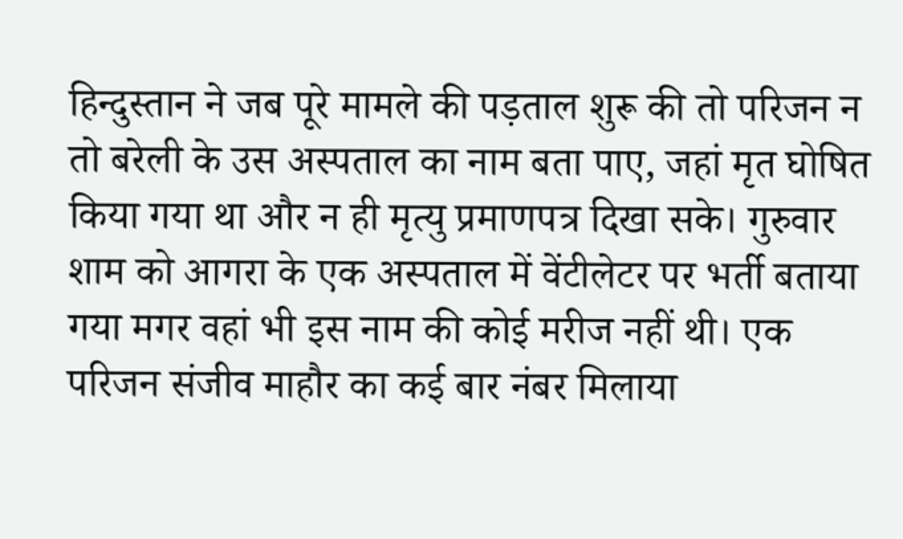हिन्दुस्तान ने जब पूरे मामले की पड़ताल शुरू की तो परिजन न तो बरेली के उस अस्पताल का नाम बता पाए, जहां मृत घोषित किया गया था और न ही मृत्यु प्रमाणपत्र दिखा सके। गुरुवार शाम को आगरा के एक अस्पताल में वेंटीलेटर पर भर्ती बताया गया मगर वहां भी इस नाम की कोई मरीज नहीं थी। एक परिजन संजीव माहौर का कई बार नंबर मिलाया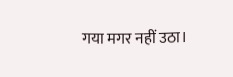गया मगर नहीं उठा।